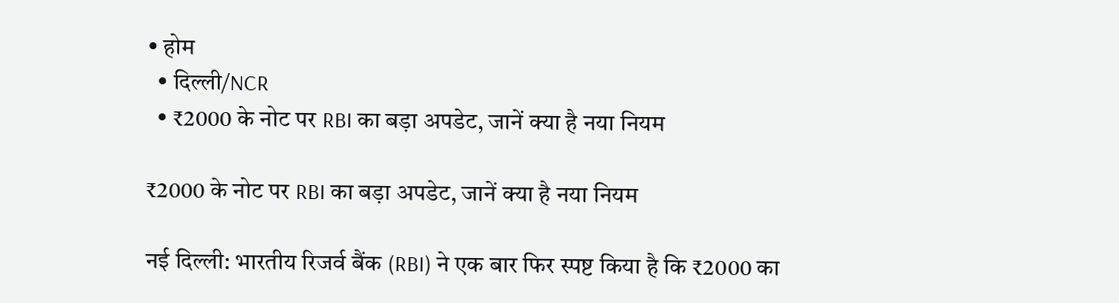• होम
  • दिल्ली/NCR
  • ₹2000 के नोट पर RBI का बड़ा अपडेट, जानें क्या है नया नियम

₹2000 के नोट पर RBI का बड़ा अपडेट, जानें क्या है नया नियम

नई दिल्ली: भारतीय रिजर्व बैंक (RBI) ने एक बार फिर स्पष्ट किया है कि ₹2000 का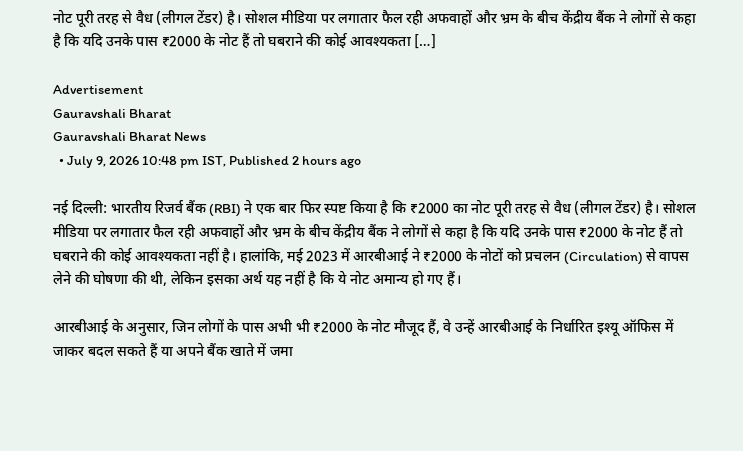नोट पूरी तरह से वैध (लीगल टेंडर) है। सोशल मीडिया पर लगातार फैल रही अफवाहों और भ्रम के बीच केंद्रीय बैंक ने लोगों से कहा है कि यदि उनके पास ₹2000 के नोट हैं तो घबराने की कोई आवश्यकता […]

Advertisement
Gauravshali Bharat
Gauravshali Bharat News
  • July 9, 2026 10:48 pm IST, Published 2 hours ago

नई दिल्ली: भारतीय रिजर्व बैंक (RBI) ने एक बार फिर स्पष्ट किया है कि ₹2000 का नोट पूरी तरह से वैध (लीगल टेंडर) है। सोशल मीडिया पर लगातार फैल रही अफवाहों और भ्रम के बीच केंद्रीय बैंक ने लोगों से कहा है कि यदि उनके पास ₹2000 के नोट हैं तो घबराने की कोई आवश्यकता नहीं है। हालांकि, मई 2023 में आरबीआई ने ₹2000 के नोटों को प्रचलन (Circulation) से वापस लेने की घोषणा की थी, लेकिन इसका अर्थ यह नहीं है कि ये नोट अमान्य हो गए हैं।

आरबीआई के अनुसार, जिन लोगों के पास अभी भी ₹2000 के नोट मौजूद हैं, वे उन्हें आरबीआई के निर्धारित इश्यू ऑफिस में जाकर बदल सकते हैं या अपने बैंक खाते में जमा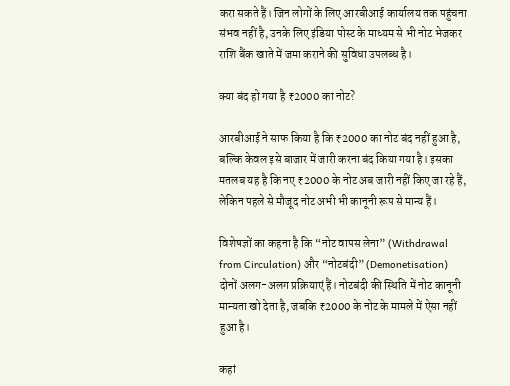करा सकते हैं। जिन लोगों के लिए आरबीआई कार्यालय तक पहुंचना संभव नहीं है, उनके लिए इंडिया पोस्ट के माध्यम से भी नोट भेजकर राशि बैंक खाते में जमा कराने की सुविधा उपलब्ध है।

क्या बंद हो गया है ₹2000 का नोट?

आरबीआई ने साफ किया है कि ₹2000 का नोट बंद नहीं हुआ है, बल्कि केवल इसे बाजार में जारी करना बंद किया गया है। इसका मतलब यह है कि नए ₹2000 के नोट अब जारी नहीं किए जा रहे हैं, लेकिन पहले से मौजूद नोट अभी भी कानूनी रूप से मान्य हैं।

विशेषज्ञों का कहना है कि “नोट वापस लेना” (Withdrawal from Circulation) और “नोटबंदी” (Demonetisation) दोनों अलग-अलग प्रक्रियाएं हैं। नोटबंदी की स्थिति में नोट कानूनी मान्यता खो देता है, जबकि ₹2000 के नोट के मामले में ऐसा नहीं हुआ है।

कहां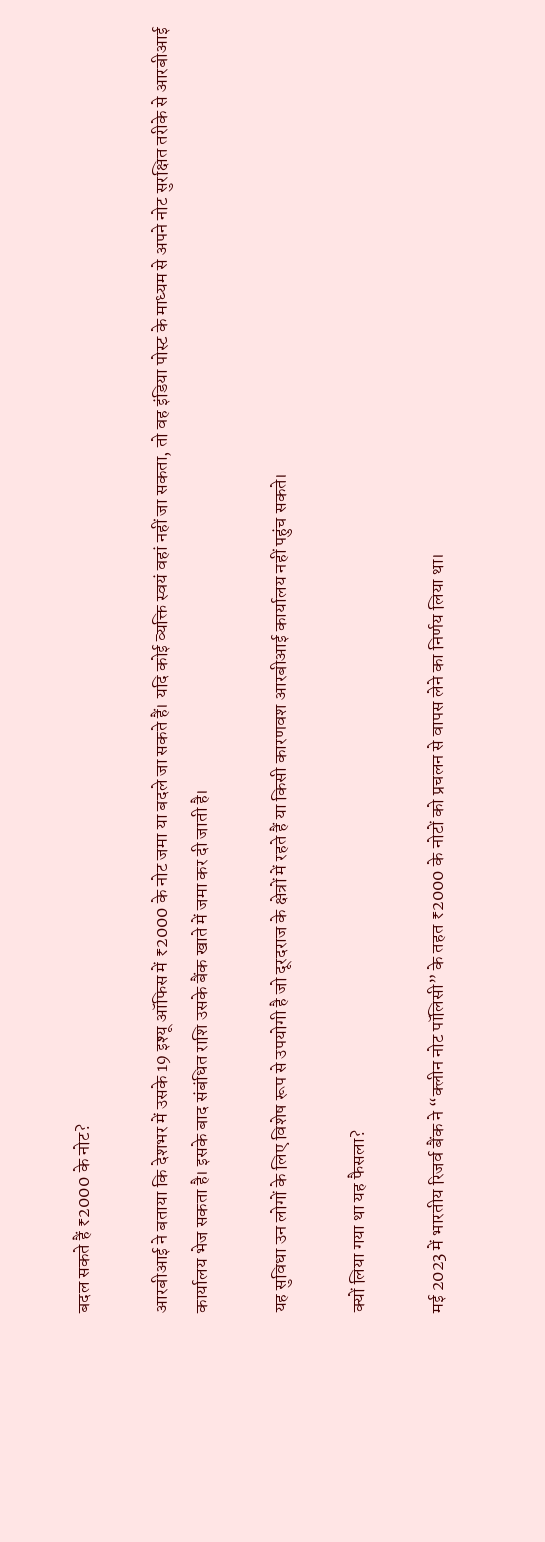बदल सकते हैं ₹2000 के नोट?

आरबीआई ने बताया कि देशभर में उसके 19 इश्यू ऑफिस में ₹2000 के नोट जमा या बदले जा सकते हैं। यदि कोई व्यक्ति स्वयं वहां नहीं जा सकता, तो वह इंडिया पोस्ट के माध्यम से अपने नोट सुरक्षित तरीके से आरबीआई कार्यालय भेज सकता है। इसके बाद संबंधित राशि उसके बैंक खाते में जमा कर दी जाती है।

यह सुविधा उन लोगों के लिए विशेष रूप से उपयोगी है जो दूरदराज के क्षेत्रों में रहते हैं या किसी कारणवश आरबीआई कार्यालय नहीं पहुंच सकते।

क्यों लिया गया था यह फैसला?

मई 2023 में भारतीय रिजर्व बैंक ने “क्लीन नोट पॉलिसी” के तहत ₹2000 के नोटों को प्रचलन से वापस लेने का निर्णय लिया था।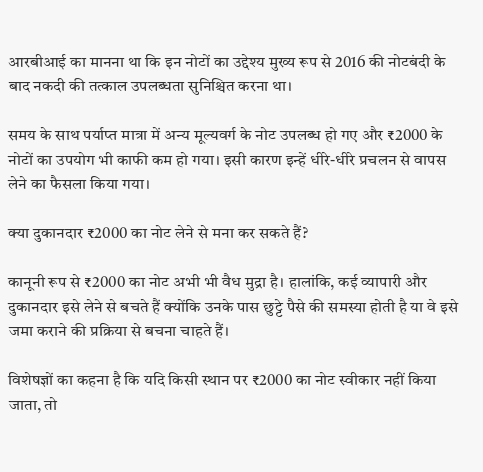आरबीआई का मानना था कि इन नोटों का उद्देश्य मुख्य रूप से 2016 की नोटबंदी के बाद नकदी की तत्काल उपलब्धता सुनिश्चित करना था।

समय के साथ पर्याप्त मात्रा में अन्य मूल्यवर्ग के नोट उपलब्ध हो गए और ₹2000 के नोटों का उपयोग भी काफी कम हो गया। इसी कारण इन्हें धीरे-धीरे प्रचलन से वापस लेने का फैसला किया गया।

क्या दुकानदार ₹2000 का नोट लेने से मना कर सकते हैं?

कानूनी रूप से ₹2000 का नोट अभी भी वैध मुद्रा है। हालांकि, कई व्यापारी और दुकानदार इसे लेने से बचते हैं क्योंकि उनके पास छुट्टे पैसे की समस्या होती है या वे इसे जमा कराने की प्रक्रिया से बचना चाहते हैं।

विशेषज्ञों का कहना है कि यदि किसी स्थान पर ₹2000 का नोट स्वीकार नहीं किया जाता, तो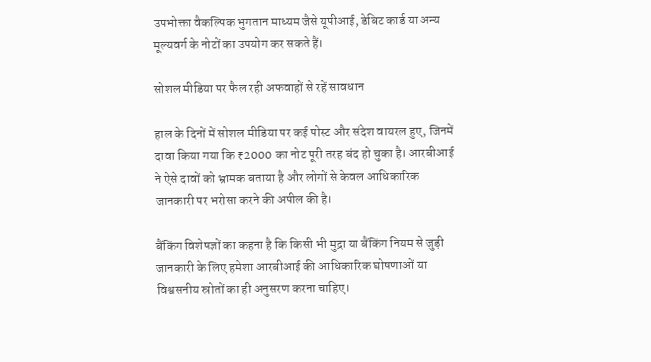उपभोक्ता वैकल्पिक भुगतान माध्यम जैसे यूपीआई, डेबिट कार्ड या अन्य मूल्यवर्ग के नोटों का उपयोग कर सकते हैं।

सोशल मीडिया पर फैल रही अफवाहों से रहें सावधान

हाल के दिनों में सोशल मीडिया पर कई पोस्ट और संदेश वायरल हुए, जिनमें दावा किया गया कि ₹2000 का नोट पूरी तरह बंद हो चुका है। आरबीआई ने ऐसे दावों को भ्रामक बताया है और लोगों से केवल आधिकारिक जानकारी पर भरोसा करने की अपील की है।

बैंकिंग विशेषज्ञों का कहना है कि किसी भी मुद्रा या बैंकिंग नियम से जुड़ी जानकारी के लिए हमेशा आरबीआई की आधिकारिक घोषणाओं या विश्वसनीय स्रोतों का ही अनुसरण करना चाहिए।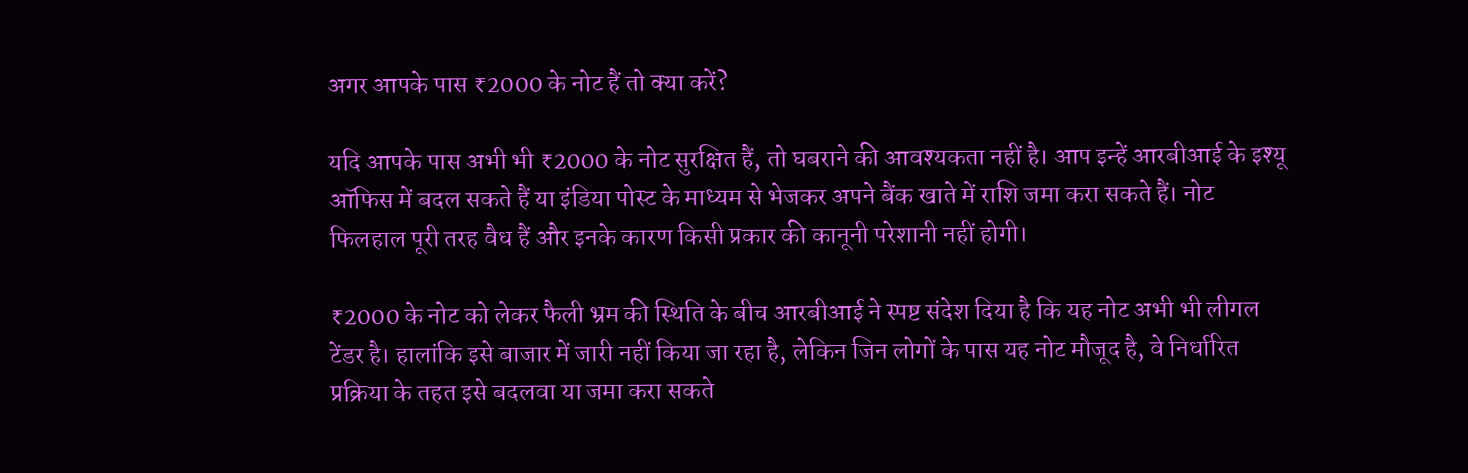अगर आपके पास ₹2000 के नोट हैं तो क्या करें?

यदि आपके पास अभी भी ₹2000 के नोट सुरक्षित हैं, तो घबराने की आवश्यकता नहीं है। आप इन्हें आरबीआई के इश्यू ऑफिस में बदल सकते हैं या इंडिया पोस्ट के माध्यम से भेजकर अपने बैंक खाते में राशि जमा करा सकते हैं। नोट फिलहाल पूरी तरह वैध हैं और इनके कारण किसी प्रकार की कानूनी परेशानी नहीं होगी।

₹2000 के नोट को लेकर फैली भ्रम की स्थिति के बीच आरबीआई ने स्पष्ट संदेश दिया है कि यह नोट अभी भी लीगल टेंडर है। हालांकि इसे बाजार में जारी नहीं किया जा रहा है, लेकिन जिन लोगों के पास यह नोट मौजूद है, वे निर्धारित प्रक्रिया के तहत इसे बदलवा या जमा करा सकते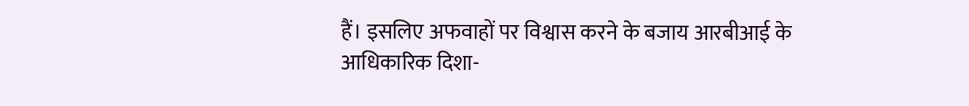हैं। इसलिए अफवाहों पर विश्वास करने के बजाय आरबीआई के आधिकारिक दिशा-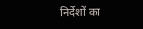निर्देशों का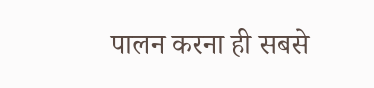पालन करना ही सबसे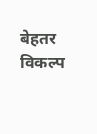बेहतर विकल्प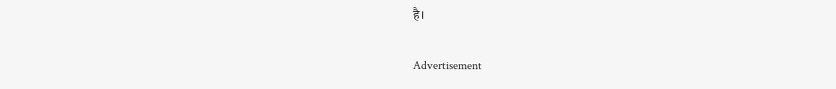है।

Advertisement